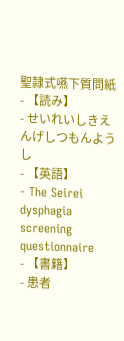聖隷式嚥下質問紙
- 【読み】
- せいれいしきえんげしつもんようし
- 【英語】
- The Seirei dysphagia screening questionnaire
- 【書籍】
- 患者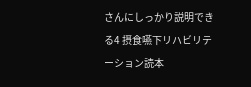さんにしっかり説明できる4 摂食嚥下リハビリテーション読本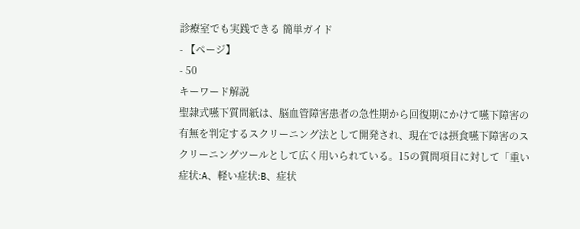診療室でも実践できる 簡単ガイド
- 【ページ】
- 50
キーワード解説
聖隷式嚥下質問紙は、脳血管障害患者の急性期から回復期にかけて嚥下障害の有無を判定するスクリーニング法として開発され、現在では摂食嚥下障害のスクリーニングツールとして広く用いられている。15の質問項目に対して「重い症状:A、軽い症状:B、症状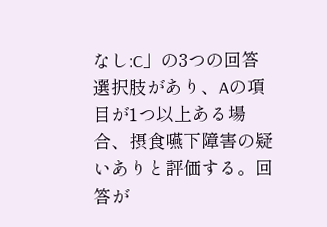なし:C」の3つの回答選択肢があり、Aの項目が1つ以上ある場合、摂食嚥下障害の疑いありと評価する。回答が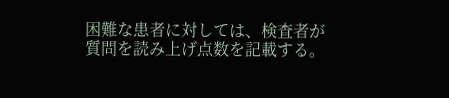困難な患者に対しては、検査者が質問を読み上げ点数を記載する。